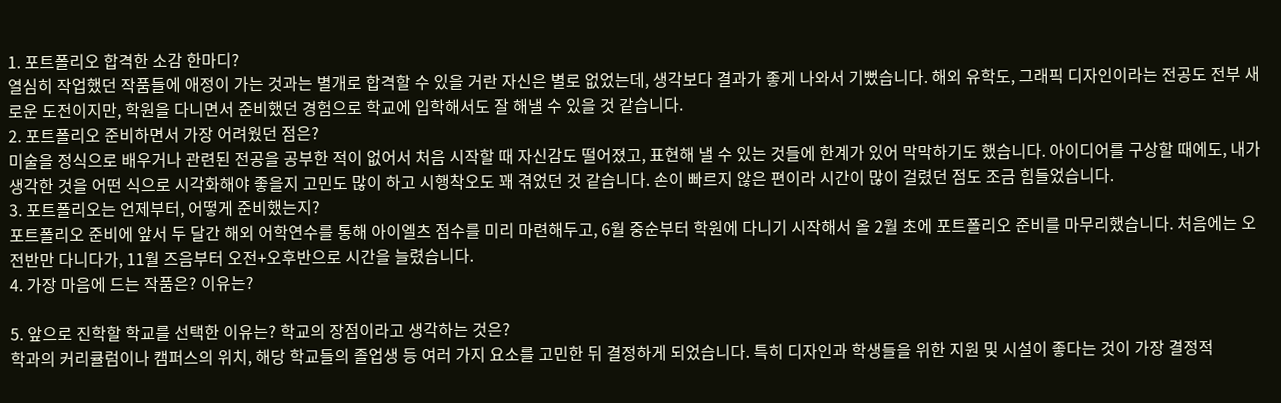1. 포트폴리오 합격한 소감 한마디?
열심히 작업했던 작품들에 애정이 가는 것과는 별개로 합격할 수 있을 거란 자신은 별로 없었는데, 생각보다 결과가 좋게 나와서 기뻤습니다. 해외 유학도, 그래픽 디자인이라는 전공도 전부 새로운 도전이지만, 학원을 다니면서 준비했던 경험으로 학교에 입학해서도 잘 해낼 수 있을 것 같습니다.
2. 포트폴리오 준비하면서 가장 어려웠던 점은?
미술을 정식으로 배우거나 관련된 전공을 공부한 적이 없어서 처음 시작할 때 자신감도 떨어졌고, 표현해 낼 수 있는 것들에 한계가 있어 막막하기도 했습니다. 아이디어를 구상할 때에도, 내가 생각한 것을 어떤 식으로 시각화해야 좋을지 고민도 많이 하고 시행착오도 꽤 겪었던 것 같습니다. 손이 빠르지 않은 편이라 시간이 많이 걸렸던 점도 조금 힘들었습니다.
3. 포트폴리오는 언제부터, 어떻게 준비했는지?
포트폴리오 준비에 앞서 두 달간 해외 어학연수를 통해 아이엘츠 점수를 미리 마련해두고, 6월 중순부터 학원에 다니기 시작해서 올 2월 초에 포트폴리오 준비를 마무리했습니다. 처음에는 오전반만 다니다가, 11월 즈음부터 오전+오후반으로 시간을 늘렸습니다.
4. 가장 마음에 드는 작품은? 이유는?

5. 앞으로 진학할 학교를 선택한 이유는? 학교의 장점이라고 생각하는 것은?
학과의 커리큘럼이나 캠퍼스의 위치, 해당 학교들의 졸업생 등 여러 가지 요소를 고민한 뒤 결정하게 되었습니다. 특히 디자인과 학생들을 위한 지원 및 시설이 좋다는 것이 가장 결정적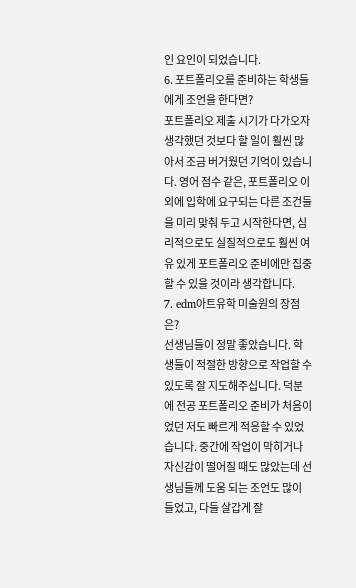인 요인이 되었습니다.
6. 포트폴리오를 준비하는 학생들에게 조언을 한다면?
포트폴리오 제출 시기가 다가오자 생각했던 것보다 할 일이 훨씬 많아서 조금 버거웠던 기억이 있습니다. 영어 점수 같은, 포트폴리오 이외에 입학에 요구되는 다른 조건들을 미리 맞춰 두고 시작한다면, 심리적으로도 실질적으로도 훨씬 여유 있게 포트폴리오 준비에만 집중할 수 있을 것이라 생각합니다.
7. edm아트유학 미술원의 장점은?
선생님들이 정말 좋았습니다. 학생들이 적절한 방향으로 작업할 수 있도록 잘 지도해주십니다. 덕분에 전공 포트폴리오 준비가 처음이었던 저도 빠르게 적응할 수 있었습니다. 중간에 작업이 막히거나 자신감이 떨어질 때도 많았는데 선생님들께 도움 되는 조언도 많이 들었고, 다들 살갑게 잘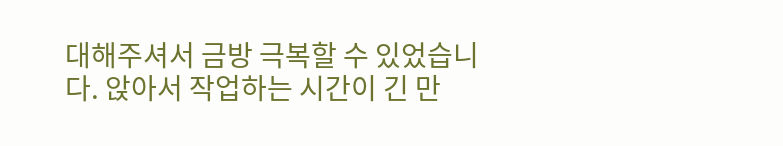대해주셔서 금방 극복할 수 있었습니다. 앉아서 작업하는 시간이 긴 만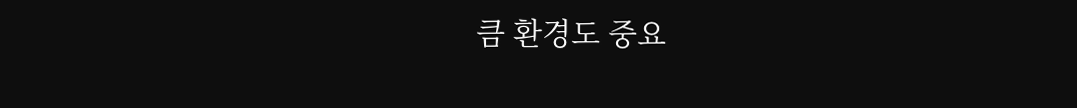큼 환경도 중요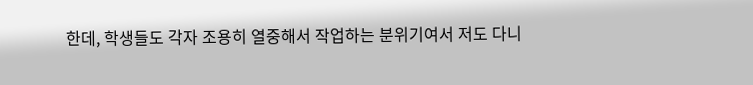한데, 학생들도 각자 조용히 열중해서 작업하는 분위기여서 저도 다니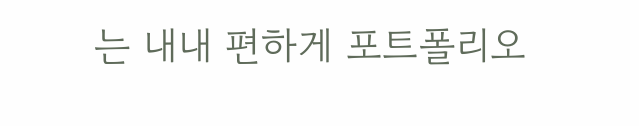는 내내 편하게 포트폴리오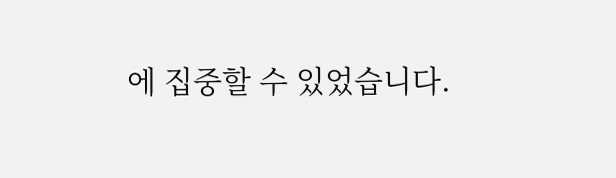에 집중할 수 있었습니다.